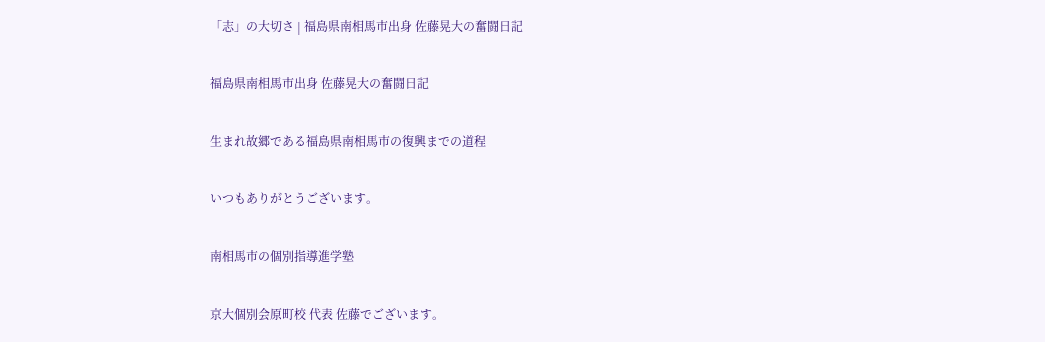「志」の大切さ | 福島県南相馬市出身 佐藤晃大の奮闘日記

福島県南相馬市出身 佐藤晃大の奮闘日記

生まれ故郷である福島県南相馬市の復興までの道程

いつもありがとうございます。

南相馬市の個別指導進学塾

京大個別会原町校 代表 佐藤でございます。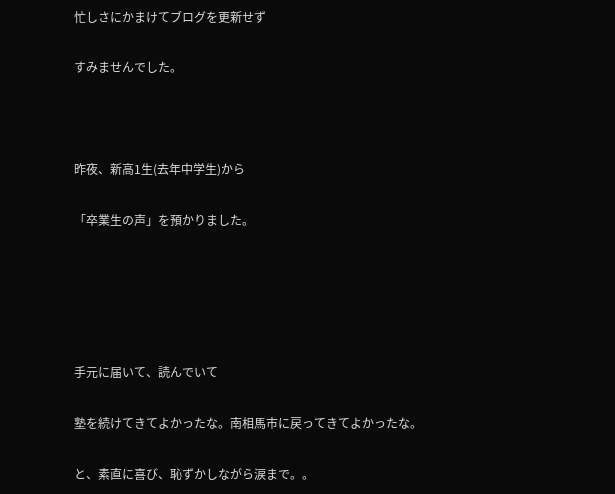忙しさにかまけてブログを更新せず

すみませんでした。



昨夜、新高1生(去年中学生)から

「卒業生の声」を預かりました。





手元に届いて、読んでいて

塾を続けてきてよかったな。南相馬市に戻ってきてよかったな。

と、素直に喜び、恥ずかしながら涙まで。。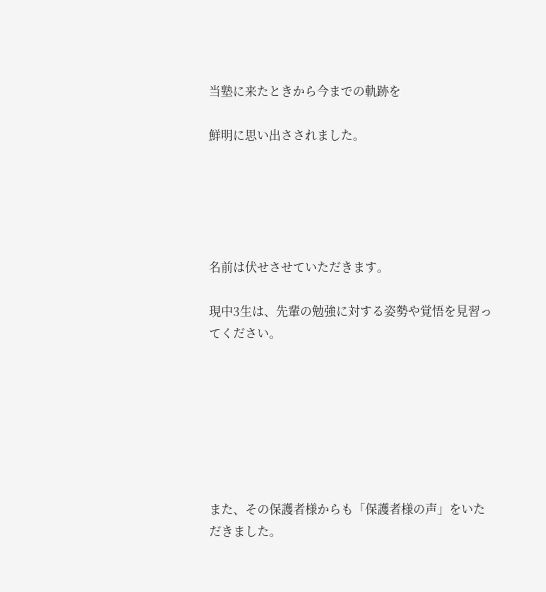当塾に来たときから今までの軌跡を

鮮明に思い出さされました。





名前は伏せさせていただきます。

現中3生は、先輩の勉強に対する姿勢や覚悟を見習ってください。







また、その保護者様からも「保護者様の声」をいただきました。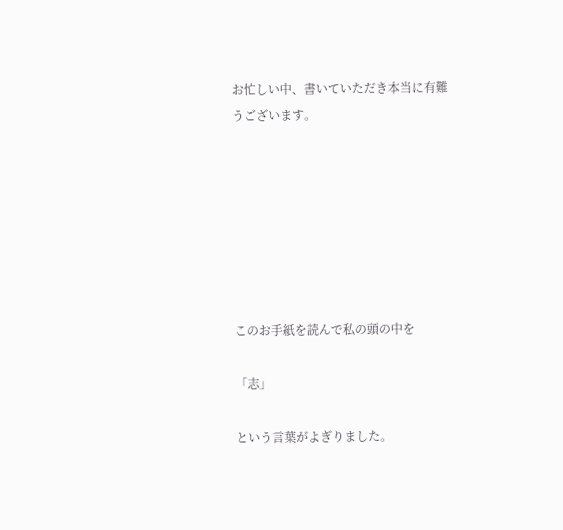お忙しい中、書いていただき本当に有難うございます。







このお手紙を読んで私の頭の中を

「志」

という言葉がよぎりました。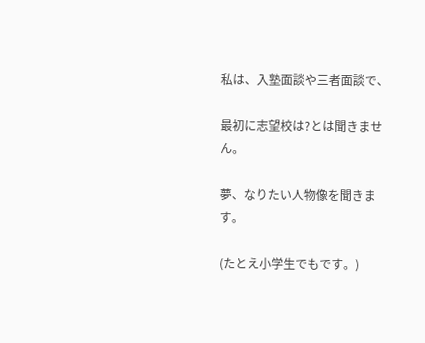私は、入塾面談や三者面談で、

最初に志望校は?とは聞きません。

夢、なりたい人物像を聞きます。

(たとえ小学生でもです。)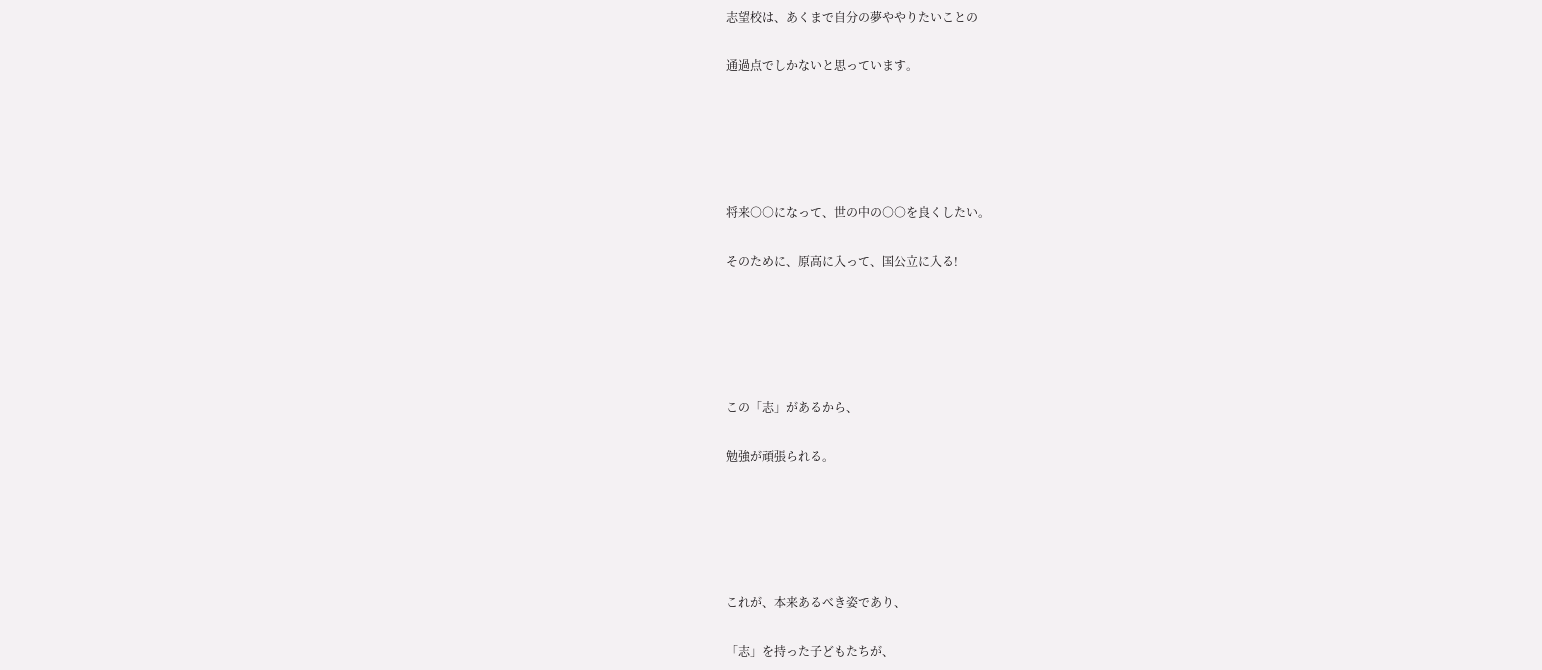志望校は、あくまで自分の夢ややりたいことの

通過点でしかないと思っています。





将来○○になって、世の中の○○を良くしたい。

そのために、原高に入って、国公立に入る!





この「志」があるから、

勉強が頑張られる。





これが、本来あるべき姿であり、

「志」を持った子どもたちが、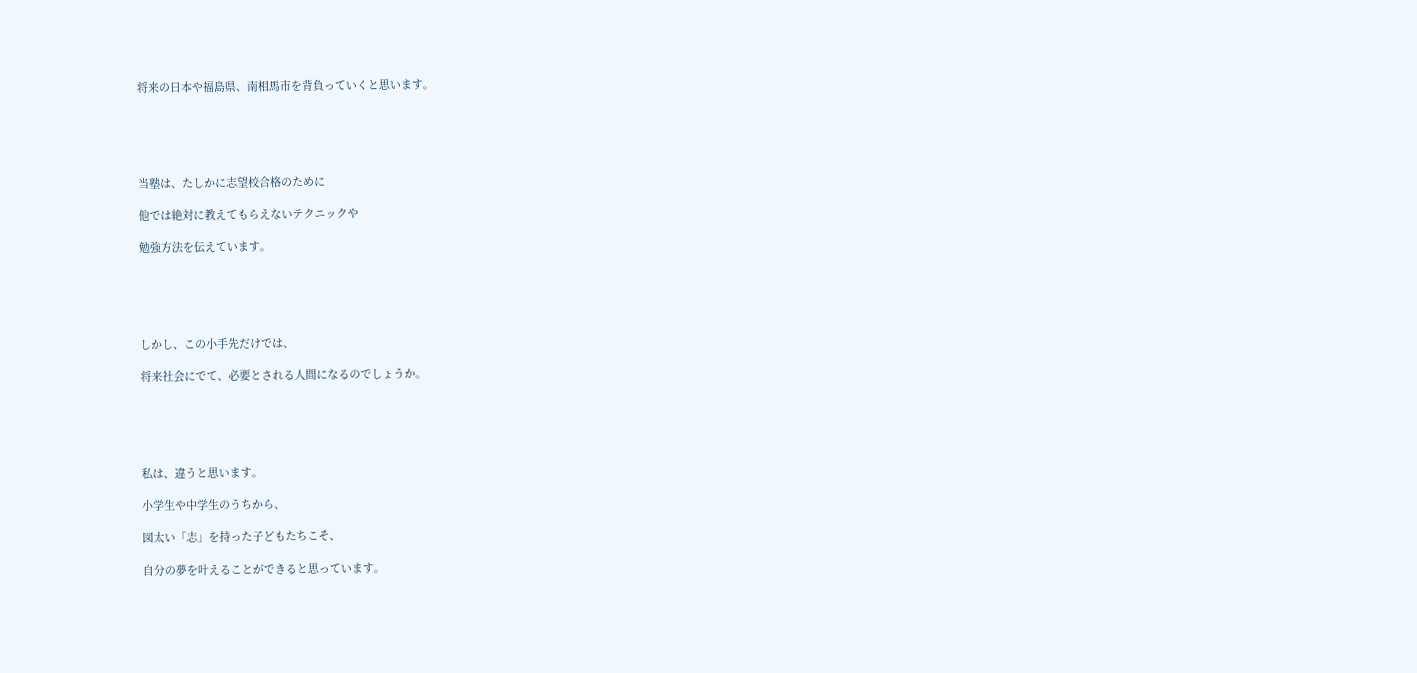将来の日本や福島県、南相馬市を背負っていくと思います。





当塾は、たしかに志望校合格のために

他では絶対に教えてもらえないテクニックや

勉強方法を伝えています。





しかし、この小手先だけでは、

将来社会にでて、必要とされる人間になるのでしょうか。





私は、違うと思います。

小学生や中学生のうちから、

図太い「志」を持った子どもたちこそ、

自分の夢を叶えることができると思っています。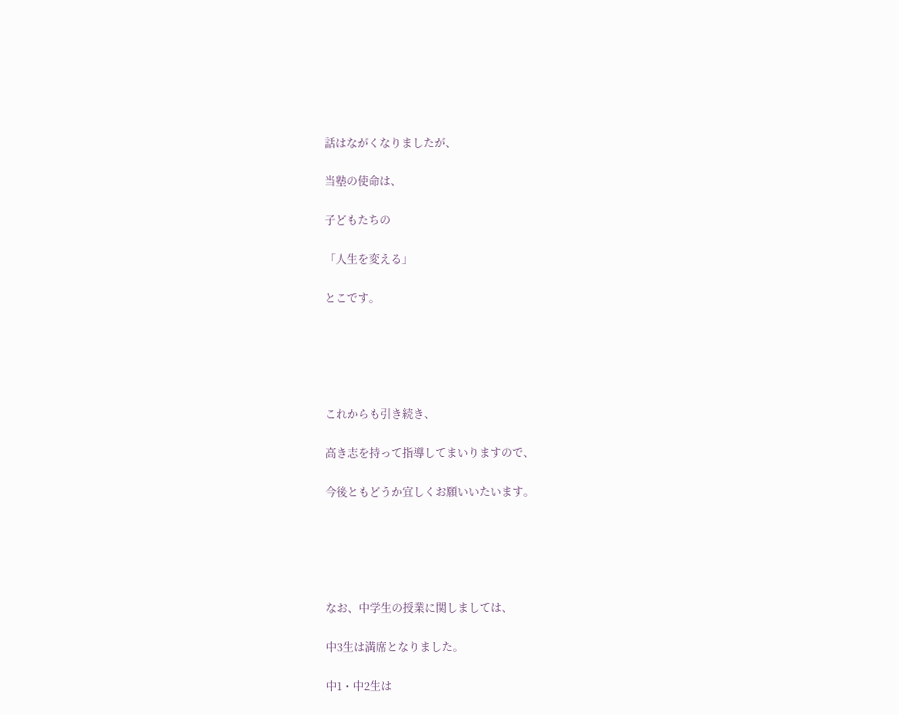話はながくなりましたが、

当塾の使命は、

子どもたちの

「人生を変える」

とこです。





これからも引き続き、

高き志を持って指導してまいりますので、

今後ともどうか宜しくお願いいたいます。





なお、中学生の授業に関しましては、

中3生は満席となりました。

中1・中2生は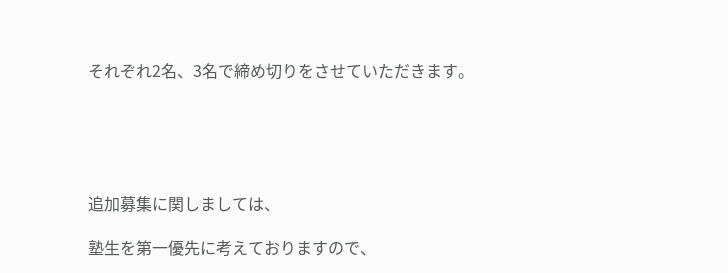それぞれ2名、3名で締め切りをさせていただきます。





追加募集に関しましては、

塾生を第一優先に考えておりますので、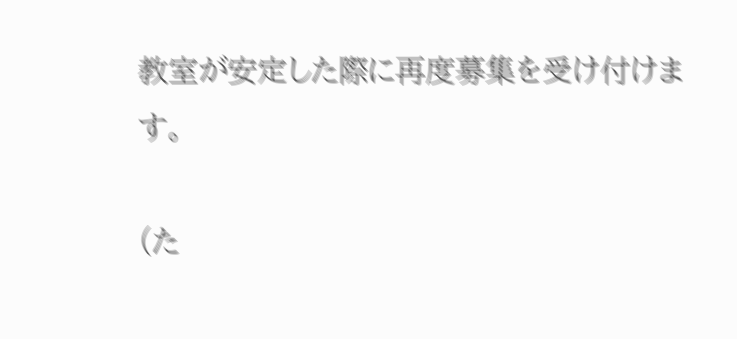教室が安定した際に再度募集を受け付けます。

(た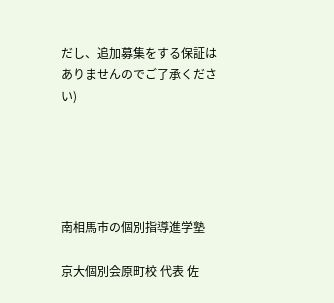だし、追加募集をする保証はありませんのでご了承ください)





南相馬市の個別指導進学塾

京大個別会原町校 代表 佐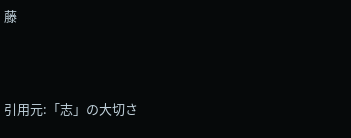藤




引用元:「志」の大切さ